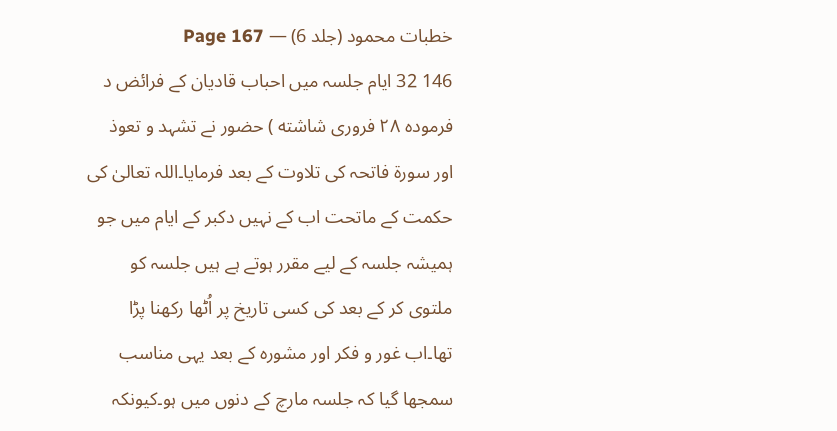خطبات محمود (جلد 6) — Page 167
146 32 ایام جلسہ میں احباب قادیان کے فرائض د فرموده ۲۸ فروری شاشته ) حضور نے تشہد و تعوذ اور سورۃ فاتحہ کی تلاوت کے بعد فرمایا۔اللہ تعالیٰ کی حکمت کے ماتحت اب کے نہیں دکبر کے ایام میں جو ہمیشہ جلسہ کے لیے مقرر ہوتے ہے ہیں جلسہ کو ملتوی کر کے بعد کی کسی تاریخ پر اُٹھا رکھنا پڑا تھا۔اب غور و فکر اور مشورہ کے بعد یہی مناسب سمجھا گیا کہ جلسہ مارچ کے دنوں میں ہو۔کیونکہ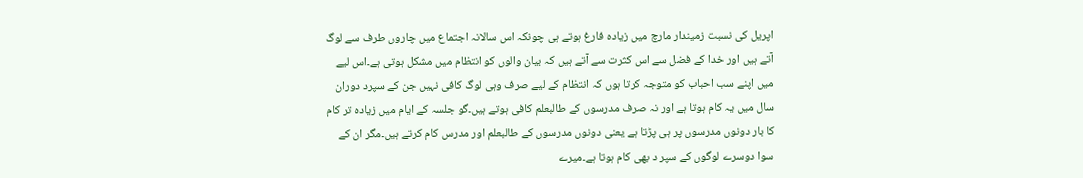اپریل کی نسبت زمیندار مارچ میں زیادہ فارغ ہوتے ہی چونکہ اس سالانہ اجتماع میں چاروں طرف سے لوگ آتے ہیں اور خدا کے فضل سے اس کثرت سے آتے ہیں کہ بیان والوں کو انتظام میں مشکل ہوتی ہے۔اس لیے میں اپنے سب احباب کو متوجہ کرتا ہوں کہ انتظام کے لیے صرف وہی لوگ کافی نہیں جن کے سپرد دوران سال میں یہ کام ہوتا ہے اور نہ صرف مدرسوں کے طالبعلم کافی ہوتے ہیں۔گو جلسہ کے ایام میں زیادہ تر کام کا بار دونوں مدرسوں پر ہی پڑتا ہے یعنی دونوں مدرسوں کے طالبعلم اور مدرس کام کرتے ہیں۔مگر ان کے سوا دوسرے لوگوں کے سپر د بھی کام ہوتا ہے۔میرے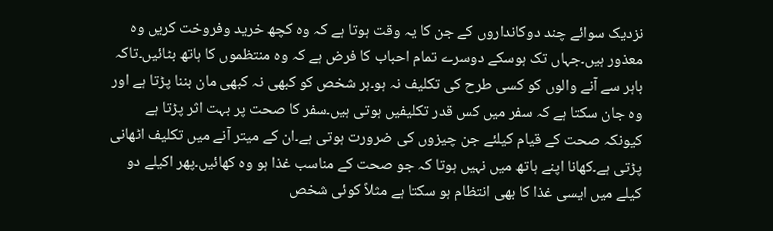نزدیک سوائے چند دوکانداروں کے جن کا یہ وقت ہوتا ہے کہ وہ کچھ خرید وفروخت کریں وہ معذور ہیں۔جہاں تک ہوسکے دوسرے تمام احباب کا فرض ہے کہ وہ منتظموں کا ہاتھ بٹائیں۔تاکہ باہر سے آنے والوں کو کسی طرح کی تکلیف نہ ہو۔ہر شخص کو کبھی نہ کبھی مان بننا پڑتا ہے اور وہ جان سکتا ہے کہ سفر میں کس قدر تکلیفیں ہوتی ہیں۔سفر کا صحت پر بہت اثر پڑتا ہے کیونکہ صحت کے قیام کیلئے جن چیزوں کی ضرورت ہوتی ہے۔ان کے میتر آنے میں تکلیف اٹھانی پڑتی ہے۔کھانا اپنے ہاتھ میں نہیں ہوتا کہ جو صحت کے مناسب غذا ہو وہ کھائیں۔پھر اکیلے دو کیلے میں ایسی غذا کا بھی انتظام ہو سکتا ہے مثلاً کوئی شخص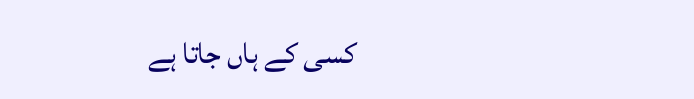کسی کے ہاں جاتا ہے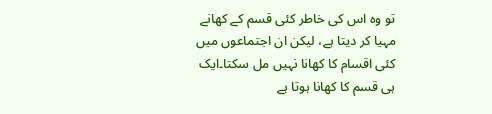تو وہ اس کی خاطر کئی قسم کے کھانے مہیا کر دیتا ہے، لیکن ان اجتماعوں میں کئی اقسام کا کھانا نہیں مل سکتا۔ایک ہی قسم کا کھانا ہوتا ہے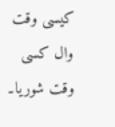کیسی وقت وال کسی وقت شوریا۔